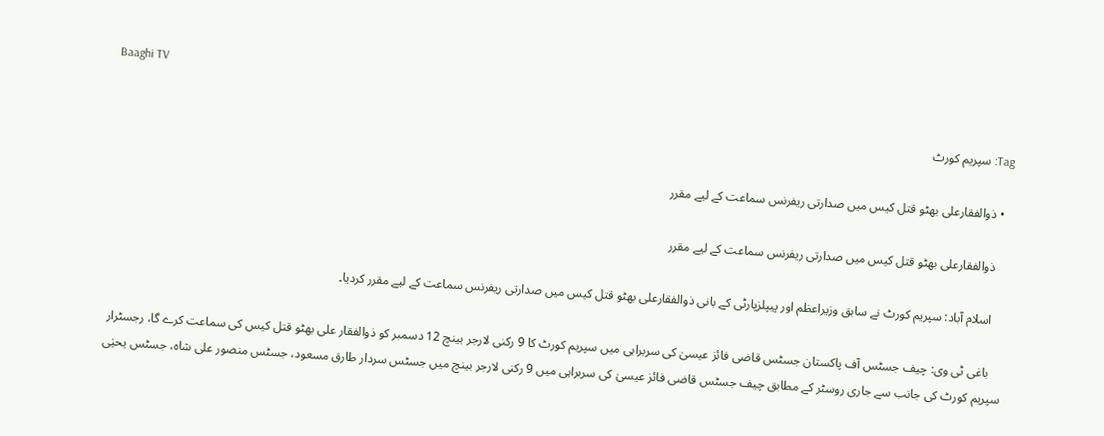Baaghi TV

Tag: سپریم کورٹ

  • ذوالفقارعلی بھٹو قتل کیس میں صدارتی ریفرنس سماعت کے لیے مقرر

    ذوالفقارعلی بھٹو قتل کیس میں صدارتی ریفرنس سماعت کے لیے مقرر

    اسلام آباد: سپریم کورٹ نے سابق وزیراعظم اور پیپلزپارٹی کے بانی ذوالفقارعلی بھٹو قتل کیس میں صدارتی ریفرنس سماعت کے لیے مقرر کردیا۔

    باغی ٹی وی: چیف جسٹس آف پاکستان جسٹس قاضی فائز عیسیٰ کی سربراہی میں سپریم کورٹ کا 9 رکنی لارجر بینچ 12 دسمبر کو ذوالفقار علی بھٹو قتل کیس کی سماعت کرے گا، رجسٹرار سپریم کورٹ کی جانب سے جاری روسٹر کے مطابق چیف جسٹس قاضی فائز عیسیٰ کی سربراہی میں 9 رکنی لارجر بینچ میں جسٹس سردار طارق مسعود، جسٹس منصور علی شاہ، جسٹس یحیٰی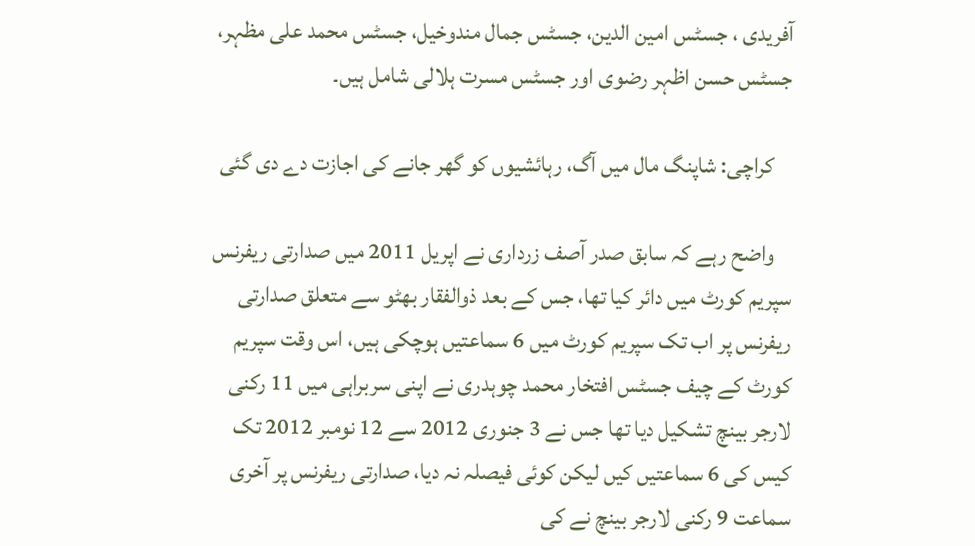آفریدی ، جسٹس امین الدین، جسٹس جمال مندوخیل، جسٹس محمد علی مظہر، جسٹس حسن اظہر رضوی اور جسٹس مسرت ہلالی شامل ہیں۔

    کراچی: شاپنگ مال میں آگ، رہائشیوں کو گھر جانے کی اجازت دے دی گئی

    واضح رہے کہ سابق صدر آصف زرداری نے اپریل 2011 میں صدارتی ریفرنس سپریم کورٹ میں دائر کیا تھا، جس کے بعد ذوالفقار بھٹو سے متعلق صدارتی ریفرنس پر اب تک سپریم کورٹ میں 6 سماعتیں ہوچکی ہیں، اس وقت سپریم کورٹ کے چیف جسٹس افتخار محمد چوہدری نے اپنی سربراہی میں 11 رکنی لارجر بینچ تشکیل دیا تھا جس نے 3 جنوری 2012 سے 12 نومبر 2012 تک کیس کی 6 سماعتیں کیں لیکن کوئی فیصلہ نہ دیا، صدارتی ریفرنس پر آخری سماعت 9 رکنی لارجر بینچ نے کی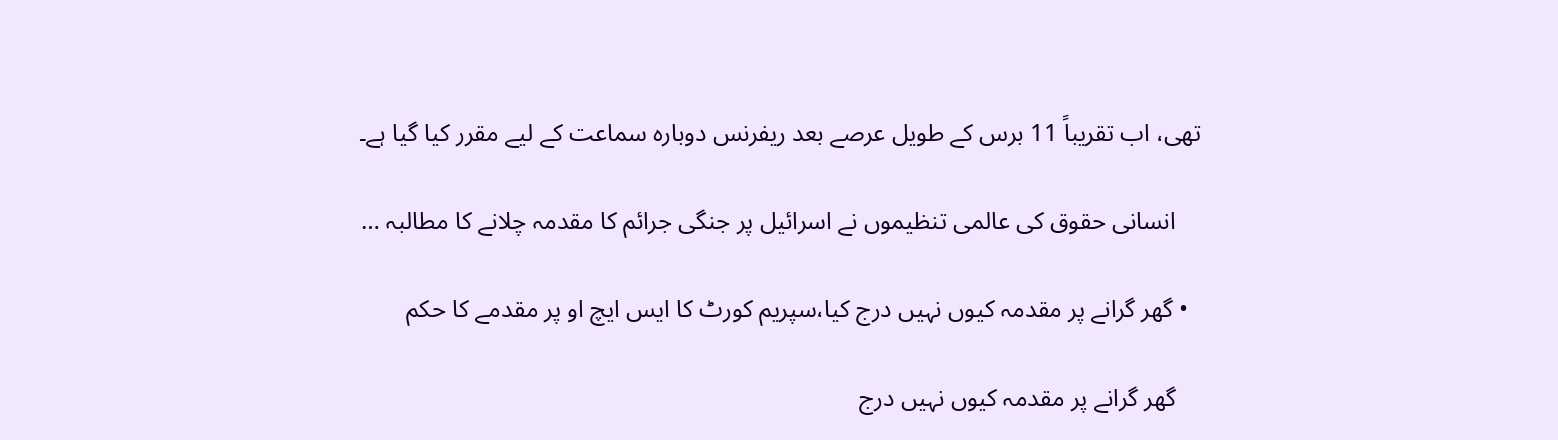تھی، اب تقریباً 11 برس کے طویل عرصے بعد ریفرنس دوبارہ سماعت کے لیے مقرر کیا گیا ہے۔

    انسانی حقوق کی عالمی تنظیموں نے اسرائیل پر جنگی جرائم کا مقدمہ چلانے کا مطالبہ …

  • گھر گرانے پر مقدمہ کیوں نہیں درج کیا،سپریم کورٹ کا ایس ایچ او پر مقدمے کا حکم

    گھر گرانے پر مقدمہ کیوں نہیں درج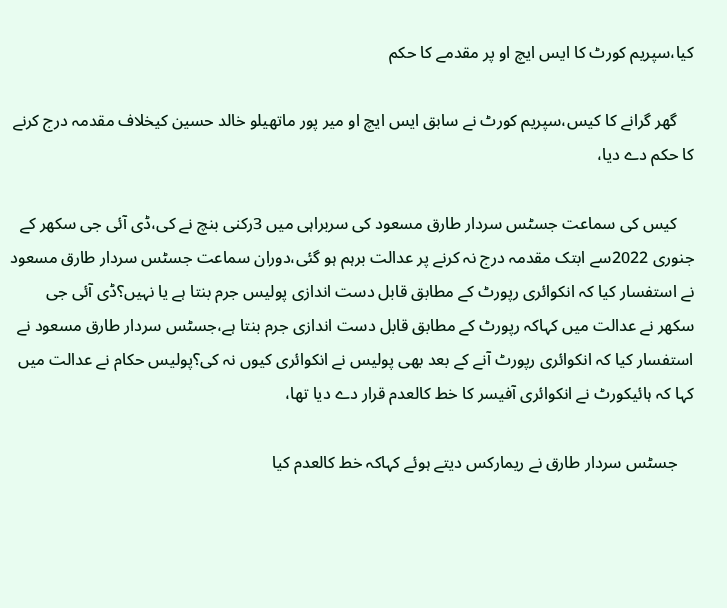کیا،سپریم کورٹ کا ایس ایچ او پر مقدمے کا حکم

    گھر گرانے کا کیس،سپریم کورٹ نے سابق ایس ایچ او میر پور ماتھیلو خالد حسین کیخلاف مقدمہ درج کرنے کا حکم دے دیا،

    کیس کی سماعت جسٹس سردار طارق مسعود کی سربراہی میں 3رکنی بنچ نے کی،ڈی آئی جی سکھر کے جنوری 2022سے ابتک مقدمہ درج نہ کرنے پر عدالت برہم ہو گئی،دوران سماعت جسٹس سردار طارق مسعود نے استفسار کیا کہ انکوائری رپورٹ کے مطابق قابل دست اندازی پولیس جرم بنتا ہے یا نہیں؟ڈی آئی جی سکھر نے عدالت میں کہاکہ رپورٹ کے مطابق قابل دست اندازی جرم بنتا ہے،جسٹس سردار طارق مسعود نے استفسار کیا کہ انکوائری رپورٹ آنے کے بعد بھی پولیس نے انکوائری کیوں نہ کی؟پولیس حکام نے عدالت میں کہا کہ ہائیکورٹ نے انکوائری آفیسر کا خط کالعدم قرار دے دیا تھا،

    جسٹس سردار طارق نے ریمارکس دیتے ہوئے کہاکہ خط کالعدم کیا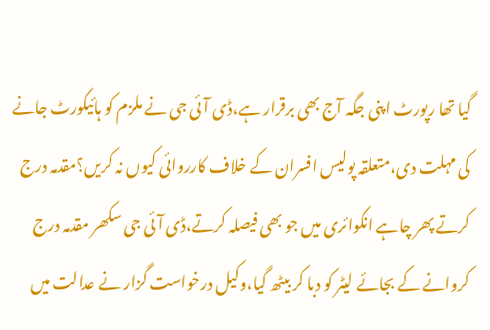گیا تھا رپورٹ اپنی جگہ آج بھی برقرار ہے،ڈی آئی جی نے ملزم کو ہائیکورٹ جانے کی مہلت دی،متعلقہ پولیس افسران کے خلاف کارروائی کیوں نہ کریں؟مقدمہ درج کرتے پھر چاہے انکوائری میں جو بھی فیصلہ کرتے،ڈی آئی جی سکھر مقدمہ درج کروانے کے بجائے لیٹر کو دبا کر بیٹھ گیا،وکیل درخواست گزار نے عدالت میں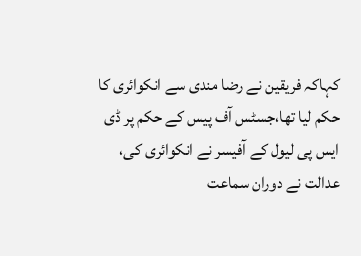کہاکہ فریقین نے رضا مندی سے انکوائری کا حکم لیا تھا،جسٹس آف پیس کے حکم پر ڈی ایس پی لیول کے آفیسر نے انکوائری کی، عدالت نے دوران سماعت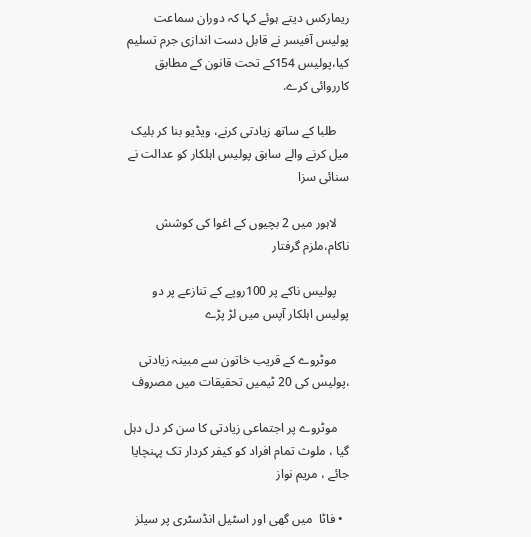ریمارکس دیتے ہوئے کہا کہ دوران سماعت پولیس آفیسر نے قابل دست اندازی جرم تسلیم کیا،پولیس 154کے تحت قانون کے مطابق کارروائی کرے.

    طلبا کے ساتھ زیادتی کرنے، ویڈیو بنا کر بلیک میل کرنے والے سابق پولیس اہلکار کو عدالت نے سنائی سزا

    لاہور میں 2 بچیوں کے اغوا کی کوشش ناکام،ملزم گرفتار

    پولیس ناکے پر 100روپے کے تنازعے پر دو پولیس اہلکار آپس میں لڑ پڑے

    موٹروے کے قریب خاتون سے مبینہ زیادتی ،پولیس کی 20 ٹیمیں تحقیقات میں مصروف

    موٹروے پر اجتماعی زیادتی کا سن کر دل دہل گیا ، ملوث تمام افراد کو کیفر کردار تک پہنچایا جائے ، مریم نواز

  • فاٹا  میں گھی اور اسٹیل انڈسٹری پر سیلز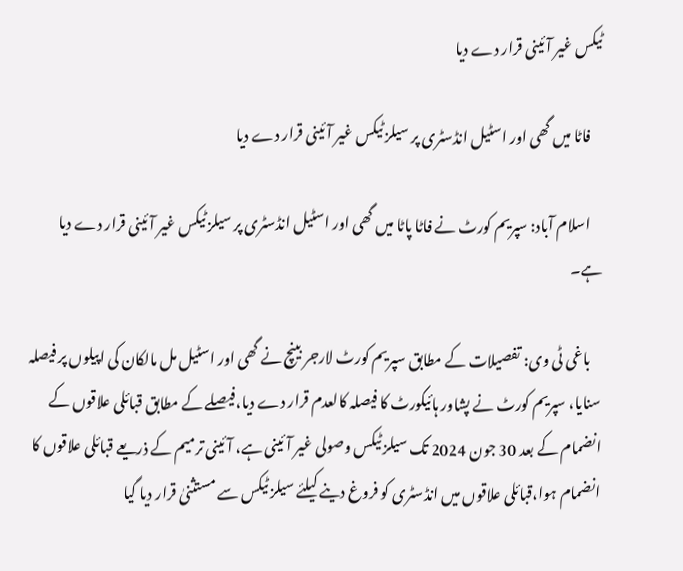ٹیکس غیر آئینی قرار دے دیا

    فاٹا میں گھی اور اسٹیل انڈسٹری پر سیلز ٹیکس غیر آئینی قرار دے دیا

    اسلام آباد: سپریم کورٹ نے فاٹا پاٹا میں گھی اور اسٹیل انڈسٹری پر سیلز ٹیکس غیر آئینی قرار دے دیا ہے۔

    باغی ٹی وی: تفصیلات کے مطابق سپریم کورٹ لارجر بینچ نے گھی اور اسٹیل مل مالکان کی اپیلوں پر فیصلہ سنایا، سپریم کورٹ نے پشاور ہائیکورٹ کا فیصلہ کالعدم قرار دے دیا،فیصلے کے مطابق قبائلی علاقوں کے انضمام کے بعد 30 جون 2024 تک سیلز ٹیکس وصولی غیر آئینی ہے، آئینی ترمیم کے ذریعے قبائلی علاقوں کا انضمام ہوا،قبائلی علاقوں میں انڈسٹری کو فروغ دینے کیلئے سیلز ٹیکس سے مستثنیٰ قرار دیا گیا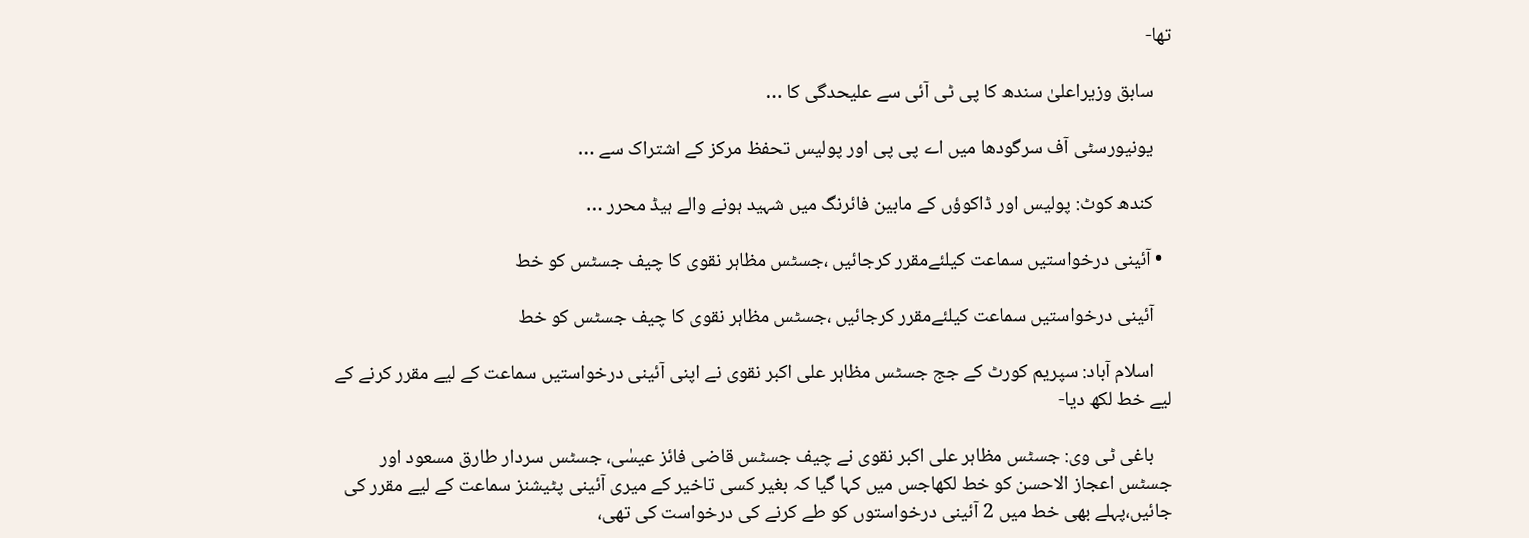تھا-

    سابق وزیراعلیٰ سندھ کا پی ٹی آئی سے علیحدگی کا …

    یونیورسٹی آف سرگودھا میں اے پی پی اور پولیس تحفظ مرکز کے اشتراک سے …

    کندھ کوٹ: پولیس اور ڈاکوؤں کے مابین فائرنگ میں شہید ہونے والے ہیڈ محرر …

  • آئینی درخواستیں سماعت کیلئےمقرر کرجائیں ،جسٹس مظاہر نقوی کا چیف جسٹس کو خط

    آئینی درخواستیں سماعت کیلئےمقرر کرجائیں ،جسٹس مظاہر نقوی کا چیف جسٹس کو خط

    اسلام آباد: سپریم کورٹ کے جج جسٹس مظاہر علی اکبر نقوی نے اپنی آئینی درخواستیں سماعت کے لیے مقرر کرنے کے لیے خط لکھ دیا-

    باغی ٹی وی: جسٹس مظاہر علی اکبر نقوی نے چیف جسٹس قاضی فائز عیسٰی، جسٹس سردار طارق مسعود اور جسٹس اعجاز الاحسن کو خط لکھاجس میں کہا گیا کہ بغیر کسی تاخیر کے میری آئینی پٹیشنز سماعت کے لیے مقرر کی جائیں،پہلے بھی خط میں 2 آئینی درخواستوں کو طے کرنے کی درخواست کی تھی،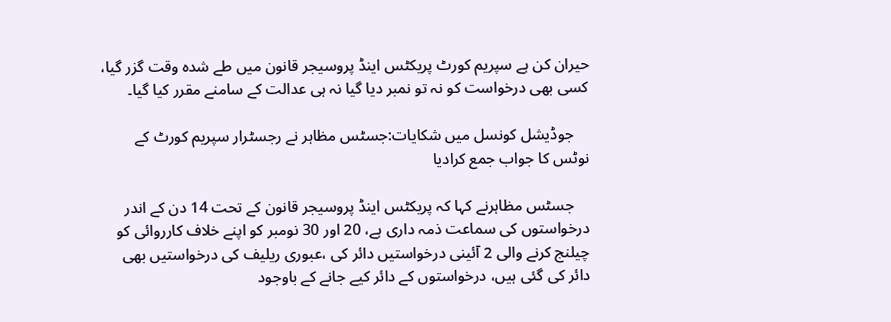حیران کن ہے سپریم کورٹ پریکٹس اینڈ پروسیجر قانون میں طے شدہ وقت گزر گیا، کسی بھی درخواست کو نہ تو نمبر دیا گیا نہ ہی عدالت کے سامنے مقرر کیا گیا۔

    جوڈیشل کونسل میں شکایات:جسٹس مظاہر نے رجسٹرار سپریم کورٹ کے نوٹس کا جواب جمع کرادیا

    جسٹس مظاہرنے کہا کہ پریکٹس اینڈ پروسیجر قانون کے تحت 14 دن کے اندر درخواستوں کی سماعت ذمہ داری ہے، 20 اور 30 نومبر کو اپنے خلاف کارروائی کو چیلنج کرنے والی 2 آئینی درخواستیں دائر کی ،عبوری ریلیف کی درخواستیں بھی دائر کی گئی ہیں، درخواستوں کے دائر کیے جانے کے باوجود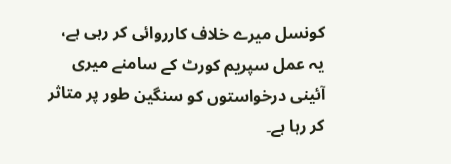کونسل میرے خلاف کارروائی کر رہی ہے، یہ عمل سپریم کورٹ کے سامنے میری آئینی درخواستوں کو سنگین طور پر متاثر کر رہا ہے۔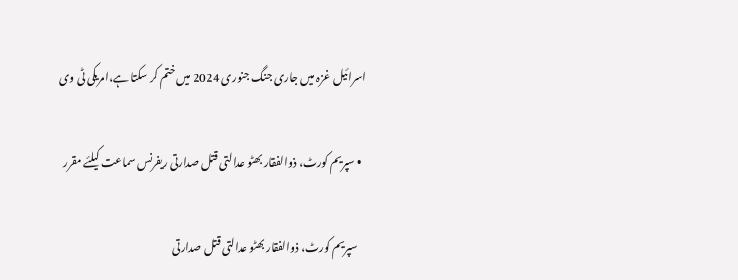اسرائیل غزہ میں جاری جنگ جنوری 2024 میں ختم کر سکتا ہے،امریکی ٹی وی

  • سپریم کورٹ، ذوالفقار بھٹو عدالتی قتل صدارتی ریفرنس سماعت کیلئے مقرر

    سپریم کورٹ، ذوالفقار بھٹو عدالتی قتل صدارتی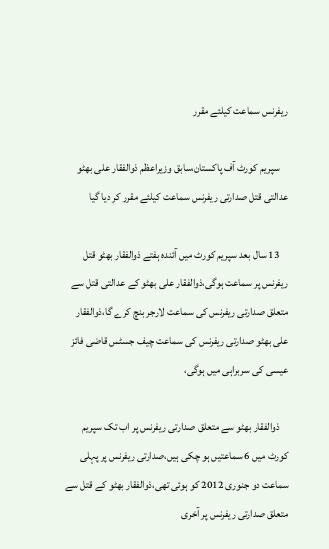ریفرنس سماعت کیلئے مقرر

    سپریم کورٹ آف پاکستان،سابق وزیراعظم ذوالفقار علی بھٹو عدالتی قتل صدارتی ریفرنس سماعت کیلئے مقرر کر دیا گیا

    13 سال بعد سپریم کورٹ میں آئندہ ہفتے ذوالفقار بھٹو قتل ریفرنس پر سماعت ہوگی،ذوالفقار علی بھٹو کے عدالتی قتل سے متعلق صدارتی ریفرنس کی سماعت لارجر بنچ کرے گا،ذوالفقار علی بھٹو صدارتی ریفرنس کی سماعت چیف جسٹس قاضی فائز عیسی کی سربراہی میں ہوگی،

    ذوالفقار بھٹو سے متعلق صدارتی ریفرنس پر اب تک سپریم کورٹ میں 6 سماعتیں ہو چکی ہیں،صدارتی ریفرنس پر پہلی سماعت دو جنوری 2012 کو ہوئی تھی،ذوالفقار بھٹو کے قتل سے متعلق صدارتی ریفرنس پر آخری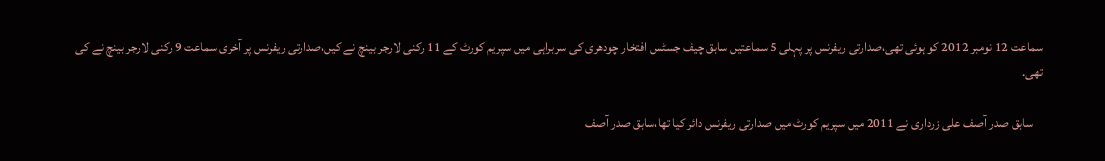سماعت 12 نومبر 2012 کو ہوئی تھی،صدارتی ریفرنس پر پہلی 5 سماعتیں سابق چیف جسٹس افتخار چودھری کی سربراہی میں سپریم کورٹ کے 11 رکنی لارجر بینچ نے کیں،صدارتی ریفرنس پر آخری سماعت 9 رکنی لارجر بینچ نے کی تھی.

    سابق صدر آصف علی زرداری نے 2011 میں سپریم کورٹ میں صدارتی ریفرنس دائر کیا تھا،سابق صدر آصف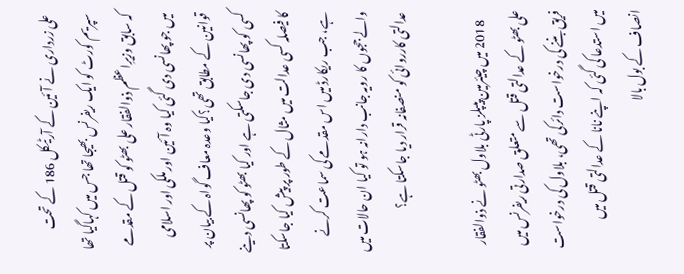علی زرداری نے آئین کے آرٹیکل 186 کے تحت سپریم کورٹ کو ایک ریفرنس بھیجا تھا جس میں کہاگیا تھا کہ سابق وزیرِاعظم ذوالفقار علی بھٹو کو قتل کے مقدمے میں جو پھانسی دی گئی کیا وہ آئین اور ملکی اور اسلامی قوانین کے مطابق تھی؟کیا وعدہ معاف گواہ کے بیان پر کسی کو پھانسی دی جاسکتی ہے اور کیا بھٹو کو پھانسی دینے کا فیصلہ کسی عدالت میں مثال کے طور پر پیش کیا جاسکتا ہے، جب ریکارڈ میں اس مقدمے کی سماعت کرنے والے ججوں کا رویہ جانب دارانہ ہو تو کیا ان حالات میں عدالتی کارروائی کو منصفانہ قرار دیا جاسکتا ہے؟

    2018 میں چیئرمین پیپلز پارٹی بلاول بھٹو نے ذوالفقار علی بھٹو کے عدالتی قتل سے متعلق صدارتی ریفرنس میں فریق بننے کی درخواست دائرکی تھی، بلاول کی درخواست میں استدعا کی گئی کہ اپنے نانا کے عدالتی قتل میں انصاف کے بول بالا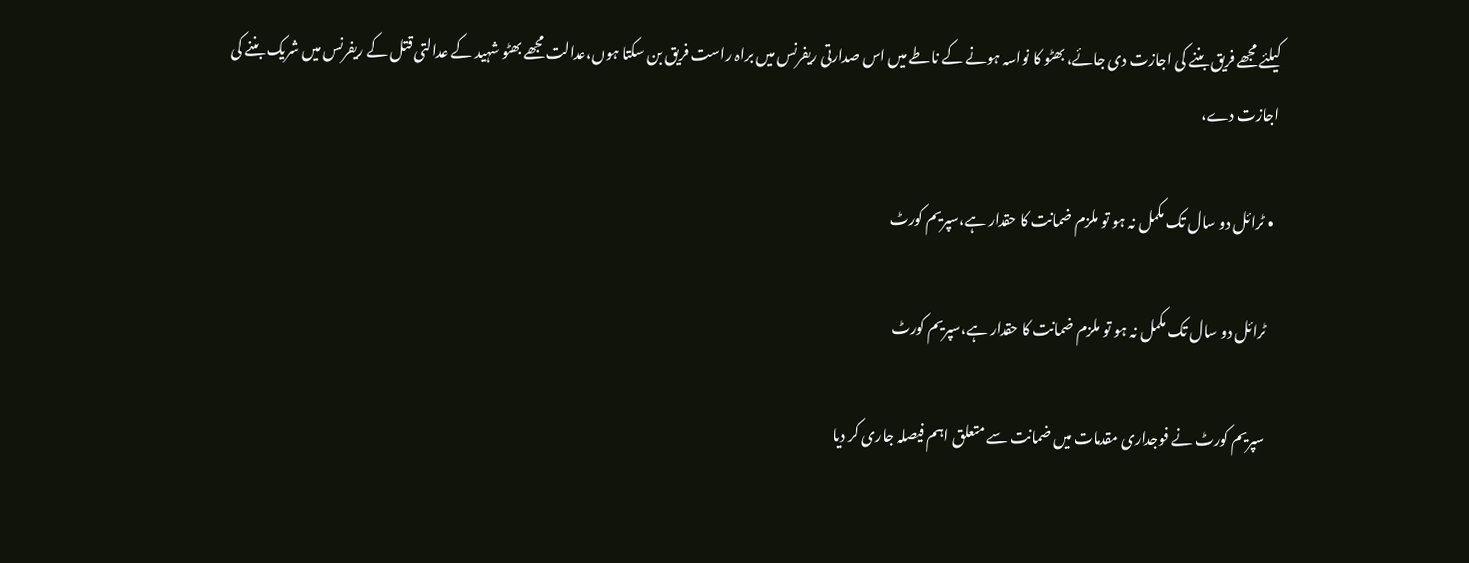کیلئے مجھے فریق بننے کی اجازت دی جائے، بھٹو کا نواسہ ہونے کے ناطے میں اس صدارتی ریفرنس میں براہ راست فریق بن سکتا ہوں،عدالت مجھے بھٹو شہید کے عدالتی قتل کے ریفرنس میں شریک بننے کی اجازت دے،

  • ٹرائل دو سال تک مکمل نہ ہو تو ملزم ضمانت کا حقدار ہے،سپریم کورٹ

    ٹرائل دو سال تک مکمل نہ ہو تو ملزم ضمانت کا حقدار ہے،سپریم کورٹ

    سپریم کورٹ نے فوجداری مقدمات میں ضمانت سے متعلق اہم فیصلہ جاری کر دیا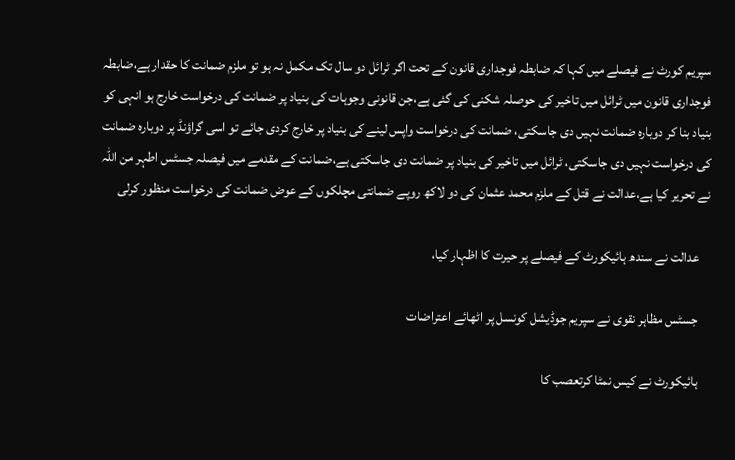سپریم کورٹ نے فیصلے میں کہا کہ ضابطہ فوجداری قانون کے تحت اگر ٹرائل دو سال تک مکمل نہ ہو تو ملزم ضمانت کا حقدار ہے،ضابطہ فوجداری قانون میں ٹرائل میں تاخیر کی حوصلہ شکنی کی گئی ہے،جن قانونی وجوہات کی بنیاد پر ضمانت کی درخواست خارج ہو انہی کو بنیاد بنا کر دوبارہ ضمانت نہیں دی جاسکتی، ضمانت کی درخواست واپس لینے کی بنیاد پر خارج کردی جائے تو اسی گراؤنڈ پر دوبارہ ضمانت کی درخواست نہیں دی جاسکتی، ٹرائل میں تاخیر کی بنیاد پر ضمانت دی جاسکتی ہے،ضمانت کے مقدمے میں فیصلہ جسٹس اطہر من اللہ نے تحریر کیا ہے،عدالت نے قتل کے ملزم محمد عثمان کی دو لاکھ روپے ضمانتی مچلکوں کے عوض ضمانت کی درخواست منظور کرلی

    عدالت نے سندھ ہائیکورٹ کے فیصلے پر حیرت کا اظہار کیا،

    جسٹس مظاہر نقوی نے سپریم جوڈیشل کونسل پر اٹھائے اعتراضات

    ہائیکورٹ نے کیس نمٹا کرتعصب کا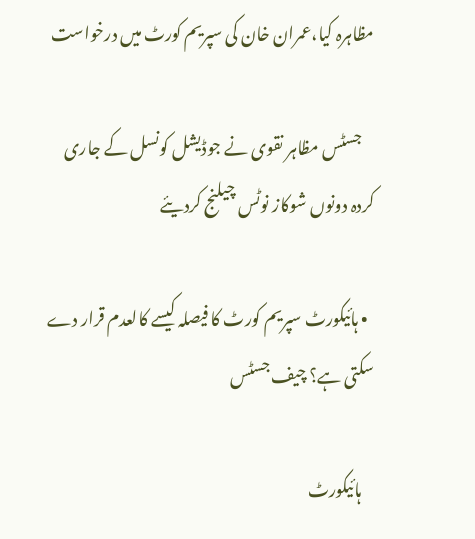مظاہرہ کیا،عمران خان کی سپریم کورٹ میں درخواست

    جسٹس مظاہر نقوی نے جوڈیشل کونسل کے جاری کردہ دونوں شوکاز نوٹس چیلنج کردیئے

  • ہائیکورٹ سپریم کورٹ کا فیصلہ کیسے کالعدم قرار دے سکتی ہے؟ چیف جسٹس

    ہائیکورٹ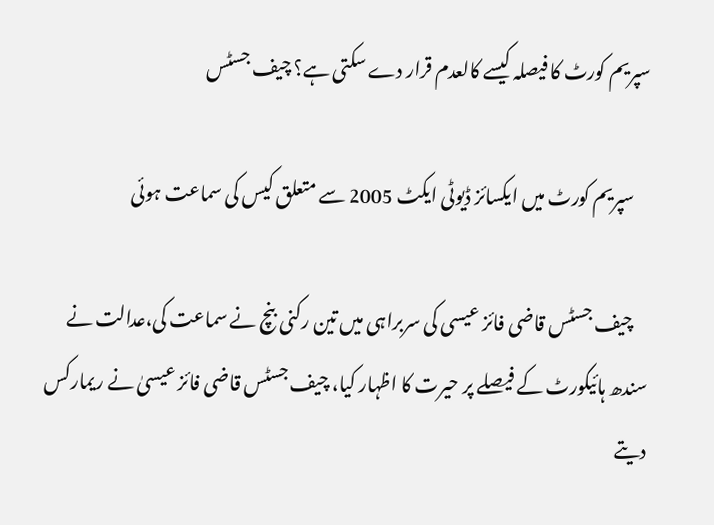سپریم کورٹ کا فیصلہ کیسے کالعدم قرار دے سکتی ہے؟ چیف جسٹس

    سپریم کورٹ میں ایکسائز ڈیوٹی ایکٹ 2005 سے متعلق کیس کی سماعت ہوئی

    چیف جسٹس قاضی فائز عیسی کی سربراہی میں تین رکنی بنچ نے سماعت کی،عدالت نے سندھ ہائیکورٹ کے فیصلے پر حیرت کا اظہار کیا، چیف جسٹس قاضی فائز عیسیٰ نے ریمارکس دیتے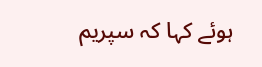ہوئے کہا کہ سپریم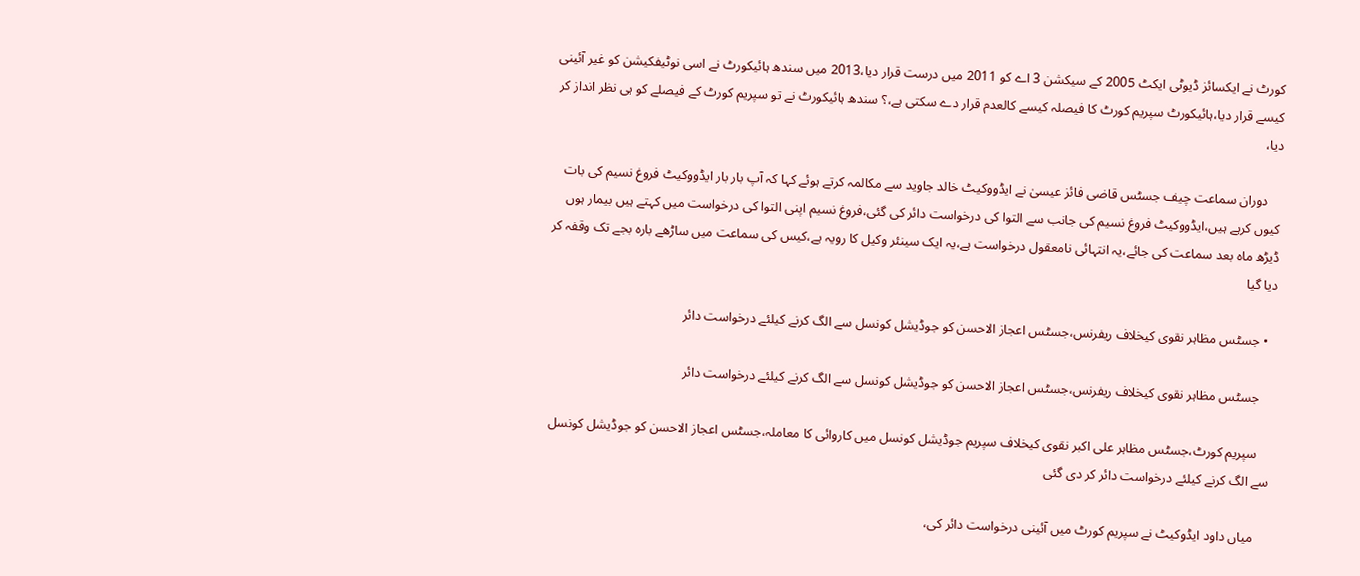کورٹ نے ایکسائز ڈیوٹی ایکٹ 2005 کے سیکشن 3 اے کو 2011 میں درست قرار دیا،2013 میں سندھ ہائیکورٹ نے اسی نوٹیفکیشن کو غیر آئینی کیسے قرار دیا،ہائیکورٹ سپریم کورٹ کا فیصلہ کیسے کالعدم قرار دے سکتی ہے،؟ سندھ ہائیکورٹ نے تو سپریم کورٹ کے فیصلے کو ہی نظر انداز کر دیا،

    دوران سماعت چیف جسٹس قاضی فائز عیسیٰ نے ایڈووکیٹ خالد جاوید سے مکالمہ کرتے ہوئے کہا کہ آپ بار بار ایڈووکیٹ فروغ نسیم کی بات کیوں کرہے ہیں،ایڈووکیٹ فروغ نسیم کی جانب سے التوا کی درخواست دائر کی گئی،فروغ نسیم اپنی التوا کی درخواست میں کہتے ہیں بیمار ہوں ڈیڑھ ماہ بعد سماعت کی جائے،یہ انتہائی نامعقول درخواست ہے،یہ ایک سینئر وکیل کا رویہ ہے،کیس کی سماعت میں ساڑھے بارہ بجے تک وقفہ کر دیا گیا

  • جسٹس مظاہر نقوی کیخلاف ریفرنس،جسٹس اعجاز الاحسن کو جوڈیشل کونسل سے الگ کرنے کیلئے درخواست دائر

    جسٹس مظاہر نقوی کیخلاف ریفرنس،جسٹس اعجاز الاحسن کو جوڈیشل کونسل سے الگ کرنے کیلئے درخواست دائر

    سپریم کورٹ،جسٹس مظاہر علی اکبر نقوی کیخلاف سپریم جوڈیشل کونسل میں کاروائی کا معاملہ،جسٹس اعجاز الاحسن کو جوڈیشل کونسل سے الگ کرنے کیلئے درخواست دائر کر دی گئی

    میاں داود ایڈوکیٹ نے سپریم کورٹ میں آئینی درخواست دائر کی،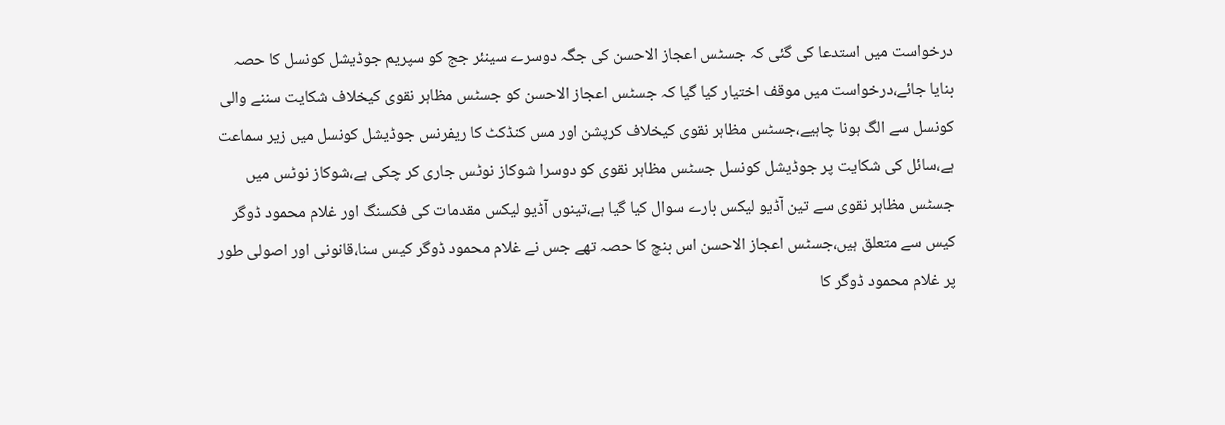درخواست میں استدعا کی گئی کہ جسٹس اعجاز الاحسن کی جگہ دوسرے سینئر جج کو سپریم جوڈیشل کونسل کا حصہ بنایا جائے،درخواست میں موقف اختیار کیا گیا کہ جسٹس اعجاز الاحسن کو جسٹس مظاہر نقوی کیخلاف شکایت سننے والی کونسل سے الگ ہونا چاہیے،جسٹس مظاہر نقوی کیخلاف کرپشن اور مس کنڈکٹ کا ریفرنس جوڈیشل کونسل میں زیر سماعت ہے،سائل کی شکایت پر جوڈیشل کونسل جسٹس مظاہر نقوی کو دوسرا شوکاز نوٹس جاری کر چکی ہے،شوکاز نوٹس میں جسٹس مظاہر نقوی سے تین آڈیو لیکس بارے سوال کیا گیا ہے،تینوں آڈیو لیکس مقدمات کی فکسنگ اور غلام محمود ڈوگر کیس سے متعلق ہیں،جسٹس اعجاز الاحسن اس بنچ کا حصہ تھے جس نے غلام محمود ڈوگر کیس سنا،قانونی اور اصولی طور پر غلام محمود ڈوگر کا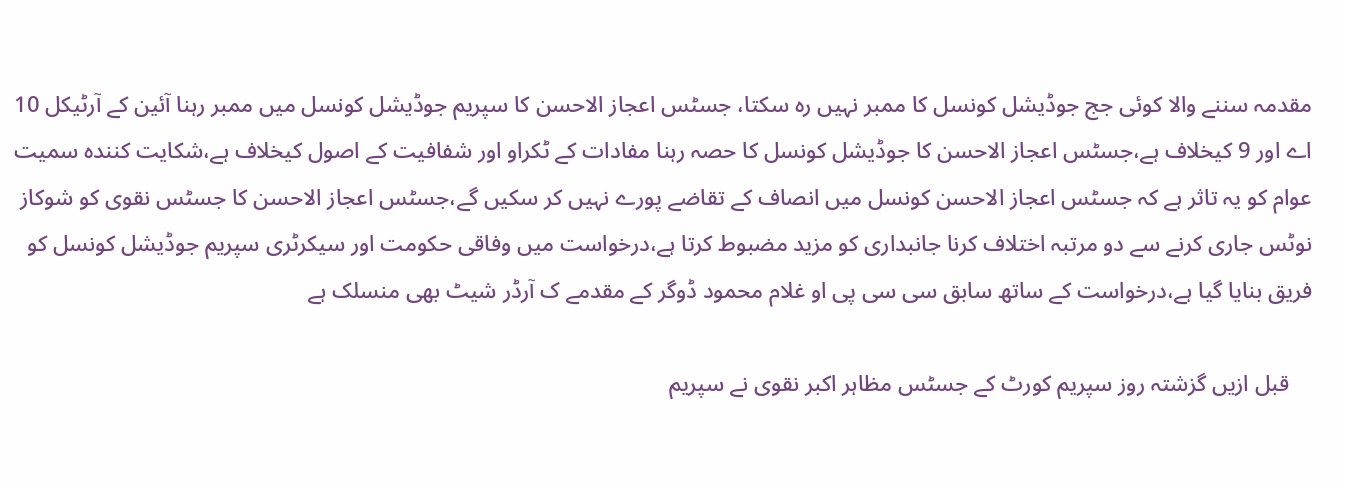مقدمہ سننے والا کوئی جج جوڈیشل کونسل کا ممبر نہیں رہ سکتا، جسٹس اعجاز الاحسن کا سپریم جوڈیشل کونسل میں ممبر رہنا آئین کے آرٹیکل 10 اے اور 9 کیخلاف ہے،جسٹس اعجاز الاحسن کا جوڈیشل کونسل کا حصہ رہنا مفادات کے ٹکراو اور شفافیت کے اصول کیخلاف ہے،شکایت کنندہ سمیت عوام کو یہ تاثر ہے کہ جسٹس اعجاز الاحسن کونسل میں انصاف کے تقاضے پورے نہیں کر سکیں گے،جسٹس اعجاز الاحسن کا جسٹس نقوی کو شوکاز نوٹس جاری کرنے سے دو مرتبہ اختلاف کرنا جانبداری کو مزید مضبوط کرتا ہے،درخواست میں وفاقی حکومت اور سیکرٹری سپریم جوڈیشل کونسل کو فریق بنایا گیا ہے،درخواست کے ساتھ سابق سی سی پی او غلام محمود ڈوگر کے مقدمے ک آرڈر شیٹ بھی منسلک ہے

    قبل ازیں گزشتہ روز سپریم کورٹ کے جسٹس مظاہر اکبر نقوی نے سپریم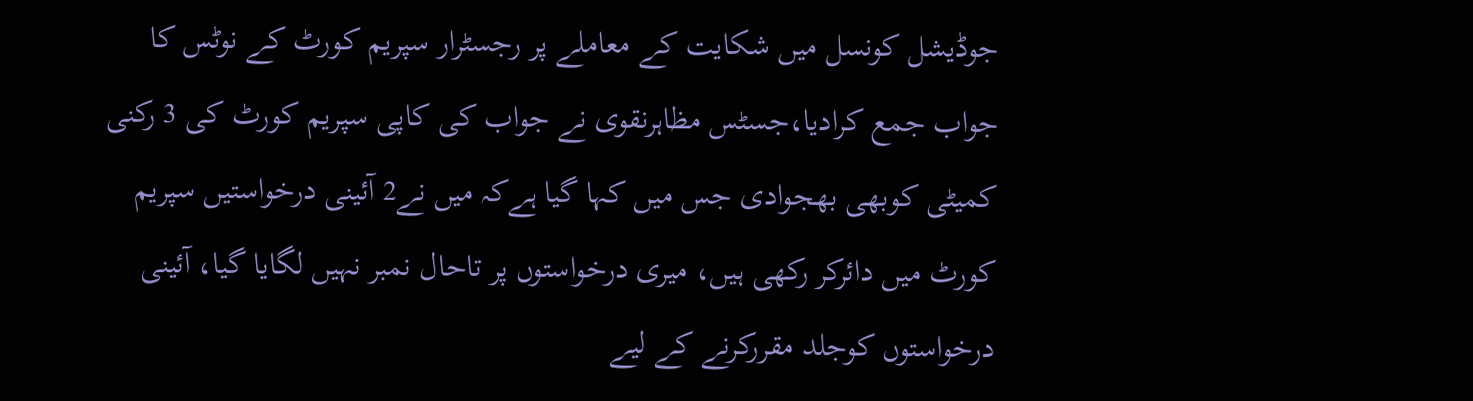جوڈیشل کونسل میں شکایت کے معاملے پر رجسٹرار سپریم کورٹ کے نوٹس کا جواب جمع کرادیا،جسٹس مظاہرنقوی نے جواب کی کاپی سپریم کورٹ کی 3 رکنی کمیٹی کوبھی بھجوادی جس میں کہا گیا ہےکہ میں نے2 آئینی درخواستیں سپریم کورٹ میں دائرکر رکھی ہیں، میری درخواستوں پر تاحال نمبر نہیں لگایا گیا، آئینی درخواستوں کوجلد مقررکرنے کے لیے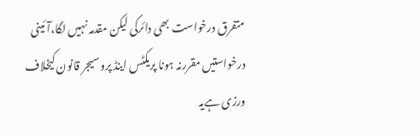متفرق درخواست بھی دائرکی لیکن مقدمہ نہیں لگا،آئینی درخواستیں مقررنہ ہونا پریکٹس اینڈ پروسیجر قانون کیخلاف ورزی ہےیہ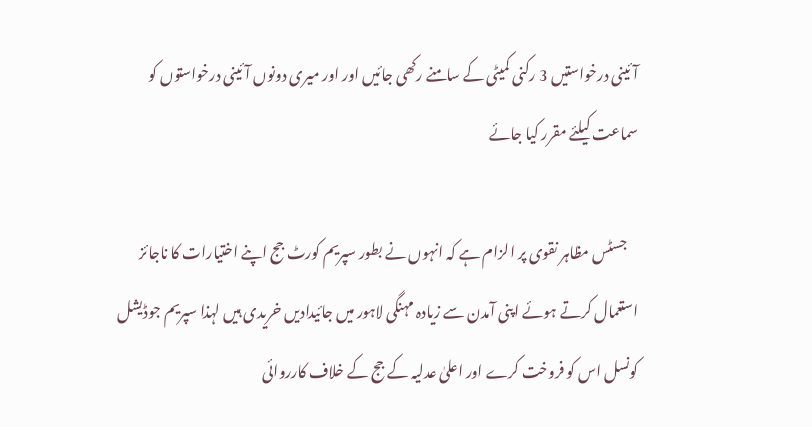آئینی درخواستیں 3 رکنی کمیٹی کے سامنے رکھی جائیں اور اور میری دونوں آئینی درخواستوں کو سماعت کیلئے مقرر کیا جائے

    جسٹس مظاہر نقوی پر الزام ہے کہ انہوں نے بطور سپریم کورٹ جج اپنے اختیارات کا ناجائز استعمال کرتے ہوئے اپنی آمدن سے زیادہ مہنگی لاہور میں جائیدادیں خریدی ہیں لہذا سپریم جوڈیشل کونسل اس کو فروخت کرے اور اعلیٰ عدلیہ کے جج کے خلاف کارروائی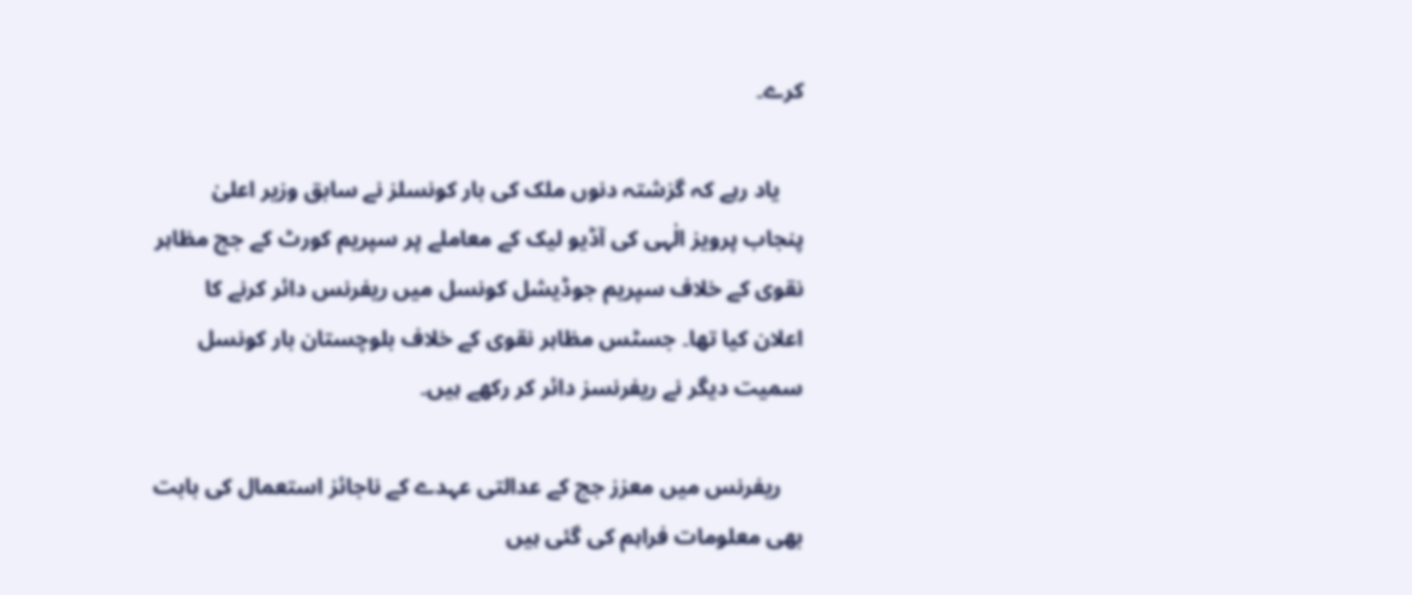کرے۔

    یاد رہے کہ گزشتہ دنوں ملک کی بار کونسلز نے سابق وزیر اعلیٰ پنجاب پرویز الٰہی کی آڈیو لیک کے معاملے پر سپریم کورٹ کے جج مظاہر نقوی کے خلاف سپریم جوڈیشل کونسل میں ریفرنس دائر کرنے کا اعلان کیا تھا۔ جسٹس مظاہر نقوی کے خلاف بلوچستان بار کونسل سمیت دیگر نے ریفرنسز دائر کر رکھے ہیں۔

    ریفرنس میں معزز جج کے عدالتی عہدے کے ناجائز استعمال کی بابت بھی معلومات فراہم کی گئی ہیں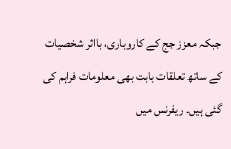جبکہ معزز جج کے کاروباری، بااثر شخصیات کے ساتھ تعلقات بابت بھی معلومات فراہم کی گئی ہیں۔ ریفرنس میں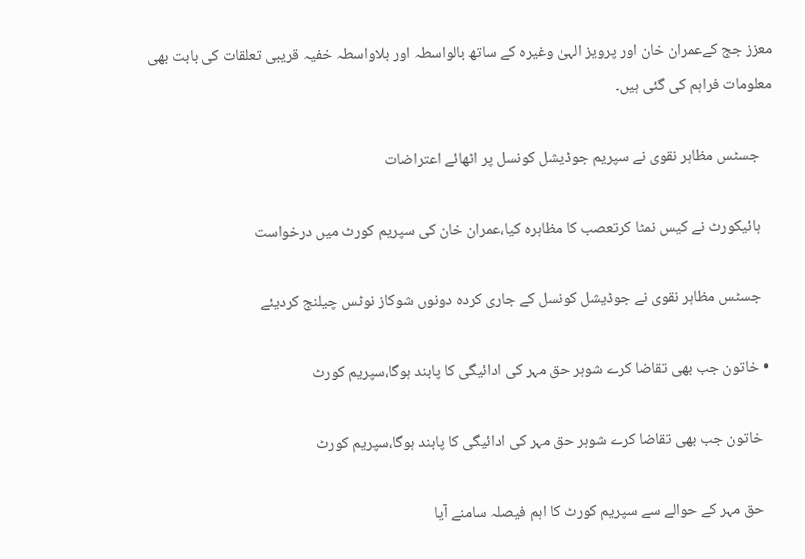معزز جج کےعمران خان اور پرویز الہیٰ وغیرہ کے ساتھ بالواسطہ اور بلاواسطہ خفیہ قریبی تعلقات کی بابت بھی معلومات فراہم کی گئی ہیں۔

    جسٹس مظاہر نقوی نے سپریم جوڈیشل کونسل پر اٹھائے اعتراضات

    ہائیکورٹ نے کیس نمٹا کرتعصب کا مظاہرہ کیا،عمران خان کی سپریم کورٹ میں درخواست

    جسٹس مظاہر نقوی نے جوڈیشل کونسل کے جاری کردہ دونوں شوکاز نوٹس چیلنج کردیئے

  • خاتون جب بھی تقاضا کرے شوہر حق مہر کی ادائیگی کا پابند ہوگا،سپریم کورٹ

    خاتون جب بھی تقاضا کرے شوہر حق مہر کی ادائیگی کا پابند ہوگا،سپریم کورٹ

    حق مہر کے حوالے سے سپریم کورٹ کا اہم فیصلہ سامنے آیا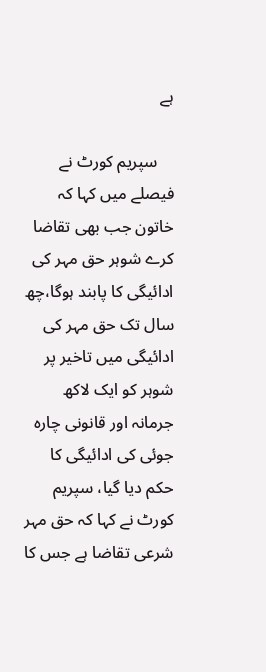ہے

    سپریم کورٹ نے فیصلے میں کہا کہ خاتون جب بھی تقاضا کرے شوہر حق مہر کی ادائیگی کا پابند ہوگا،چھ سال تک حق مہر کی ادائیگی میں تاخیر پر شوہر کو ایک لاکھ جرمانہ اور قانونی چارہ جوئی کی ادائیگی کا حکم دیا گیا، سپریم کورٹ نے کہا کہ حق مہر شرعی تقاضا ہے جس کا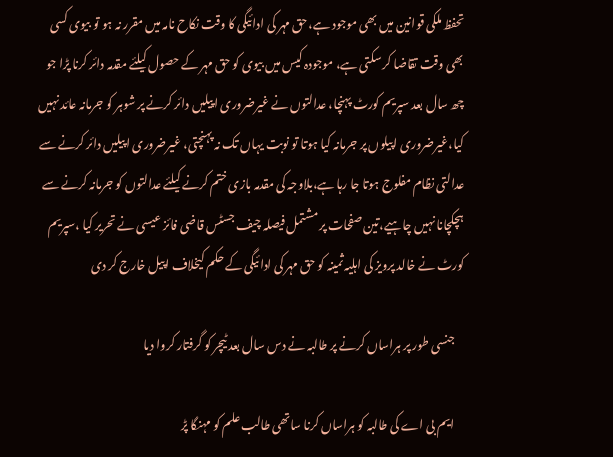تحفظ ملکی قوانین میں بھی موجود ہے،حق مہر کی ادائیگی کا وقت نکاح نامہ میں مقرر نہ ہو تو بیوی کسی بھی وقت تقاضا کر سکتی ہے، موجودہ کیس میں بیوی کو حق مہر کے حصول کیلئے مقدمہ دائر کرنا پڑا جو چھ سال بعد سپریم کورٹ پہنچا، عدالتوں نے غیرضروری اپیلیں دائر کرنے پر شوہر کو جرمانہ عائد نہیں کیا،غیرضروری اپیلوں پر جرمانہ کیا ہوتا تو نوبت یہاں تک نہ پہنچتی، غیرضروری اپیلیں دائر کرنے سے عدالتی نظام مفلوج ہوتا جا رہا ہے،بلاوجہ کی مقدمہ بازی ختم کرنے کیلئے عدالتوں کو جرمانہ کرنے سے ہچکچانا نہیں چاہیے،تین صفحات پر مشتمل فیصلہ چیف جسٹس قاضی فائز عیسی نے تحریر کیا ،سپریم کورٹ نے خالد پرویز کی اہلیہ ثمینہ کو حق مہر کی ادائیگی کے حکم کیخلاف اپیل خارج کر دی

    جنسی طور پر ہراساں کرنے پر طالبہ نے دس سال بعد ٹیچر کو گرفتار کروا دیا

    ایم بی اے کی طالبہ کو ہراساں کرنا ساتھی طالب علم کو مہنگا پڑ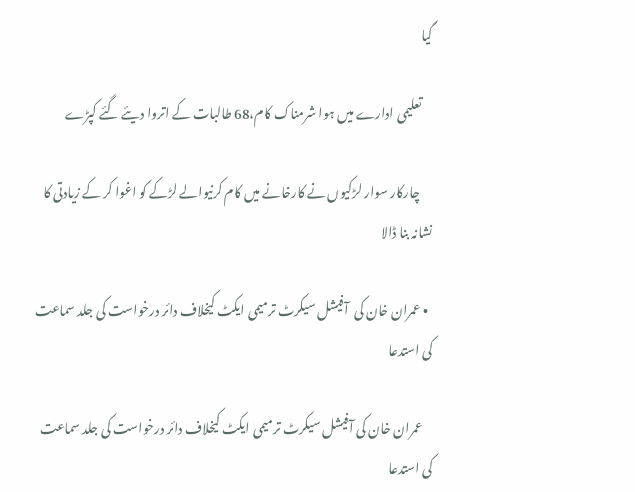گیا

    تعلیمی ادارے میں ہوا شرمناک کام،68 طالبات کے اتروا دیئے گئے کپڑے

     چارکار سوار لڑکیوں نے کارخانے میں کام کرنیوالے لڑکے کو اغوا کر کے زیادتی کا نشانہ بنا ڈالا

  • عمران خان کی  آفیشل سیکرٹ ترمیمی ایکٹ کیخلاف دائر درخواست کی جلد سماعت کی استدعا

    عمران خان کی آفیشل سیکرٹ ترمیمی ایکٹ کیخلاف دائر درخواست کی جلد سماعت کی استدعا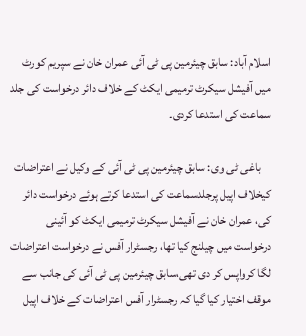اسلام آباد: سابق چیئرمین پی ٹی آئی عمران خان نے سپریم کورٹ میں آفیشل سیکرٹ ترمیمی ایکٹ کے خلاف دائر درخواست کی جلد سماعت کی استدعا کردی۔

    باغی ٹی وی: سابق چیئرمین پی ٹی آئی کے وکیل نے اعتراضات کیخلاف اپیل پرجلدسماعت کی استدعا کرتے ہوئے درخواست دائر کی، عمران خان نے آفیشل سیکرٹ ترمیمی ایکٹ کو آئینی درخواست میں چیلنج کیا تھا، رجسٹرار آفس نے درخواست اعتراضات لگا کرواپس کر دی تھی،سابق چیئرمین پی ٹی آئی کی جانب سے موقف اختیار کیا گیا کہ رجسٹرار آفس اعتراضات کے خلاف اپیل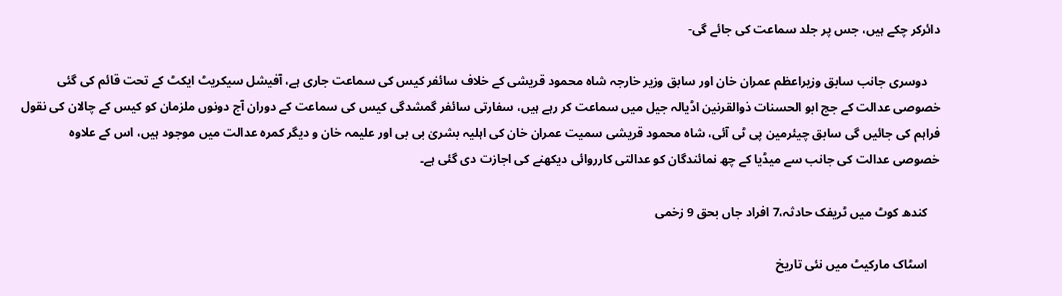دائرکر چکے ہیں، جس پر جلد سماعت کی جائے گی-

    دوسری جانب سابق وزیراعظم عمران خان اور سابق وزیر خارجہ شاہ محمود قریشی کے خلاف سائفر کیس کی سماعت جاری ہے، آفیشل سیکریٹ ایکٹ کے تحت قائم کی گئی خصوصی عدالت کے جج ابو الحسنات ذوالقرنین اڈیالہ جیل میں سماعت کر رہے ہیں، سفارتی سائفر گمشدگی کیس کی سماعت کے دوران آج دونوں ملزمان کو کیس کے چالان کی نقول فراہم کی جائیں گی سابق چیئرمین پی ٹی آئی، شاہ محمود قریشی سمیت عمران خان کی اہلیہ بشریٰ بی بی اور علیمہ خان و دیگر کمرہ عدالت میں موجود ہیں، اس کے علاوہ خصوصی عدالت کی جانب سے میڈیا کے چھ نمائندگان کو عدالتی کارروائی دیکھنے کی اجازت دی گئی ہے۔

    کندھ کوٹ میں ٹریفک حادثہ،7 افراد جاں بحق 9 زخمی

    اسٹاک مارکیٹ میں نئی تاریخ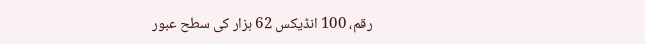رقم، 100 انڈیکس 62 ہزار کی سطح عبور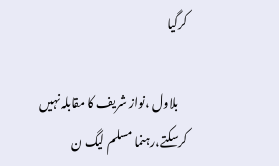کرگیا

    بلاول ،نواز شریف کا مقابلہ نہیں کرسکتے،رہنما مسلم لیگ ن